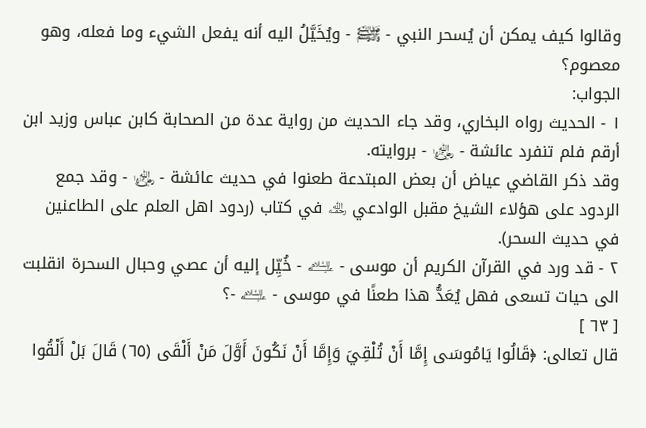وقالوا كيف يمكن أن يُسحر النبي - ﵌ - ويُخَيَّلُ اليه أنه يفعل الشيء وما فعله، وهو معصوم؟
الجواب:
١ - الحديث رواه البخاري، وقد جاء الحديث من رواية عدة من الصحابة كابن عباس وزيد ابن أرقم فلم تنفرد عائشة - ﵂ - بروايته.
وقد ذكر القاضي عياض أن بعض المبتدعة طعنوا في حديث عائشة - ﵂ - وقد جمع الردود على هؤلاء الشيخ مقبل الوادعي ﵀ في كتاب (ردود اهل العلم على الطاعنين في حديث السحر).
٢ - قد ورد في القرآن الكريم أن موسى - ﵇ - خُيِّل إليه أن عصي وحبال السحرة انقلبت الى حيات تسعى فهل يُعَدُّ هذا طعنًا في موسى - ﵇ -؟
[ ٦٣ ]
قال تعالى: ﴿قَالُوا يَامُوسَى إِمَّا أَنْ تُلْقِيَ وَإِمَّا أَنْ نَكُونَ أَوَّلَ مَنْ أَلْقَى (٦٥) قَالَ بَلْ أَلْقُوا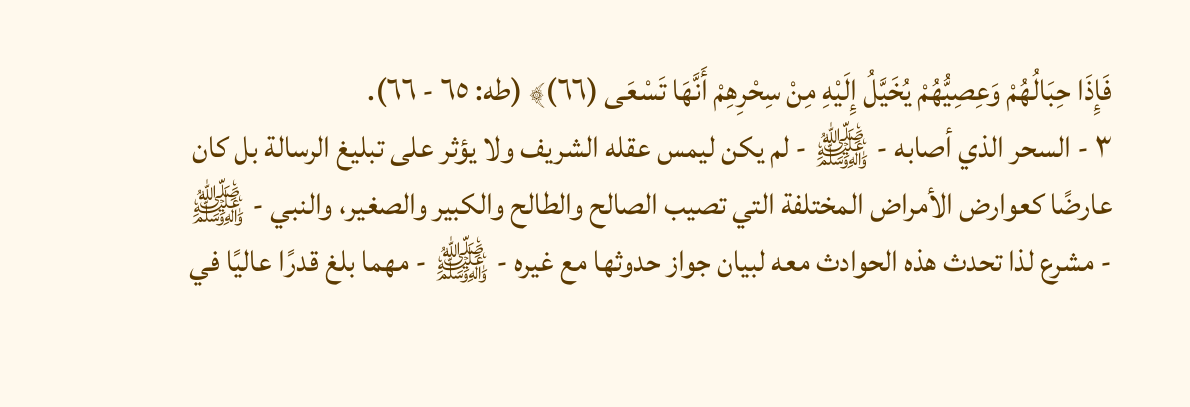فَإِذَا حِبَالُهُمْ وَعِصِيُّهُمْ يُخَيَّلُ إِلَيْهِ مِنْ سِحْرِهِمْ أَنَّهَا تَسْعَى (٦٦)﴾ (طه: ٦٥ - ٦٦).
٣ - السحر الذي أصابه - ﵌ - لم يكن ليمس عقله الشريف ولا يؤثر على تبليغ الرسالة بل كان عارضًا كعوارض الأمراض المختلفة التي تصيب الصالح والطالح والكبير والصغير، والنبي - ﵌ - مشرع لذا تحدث هذه الحوادث معه لبيان جواز حدوثها مع غيره - ﵌ - مهما بلغ قدرًا عاليًا في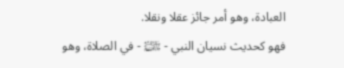العبادة، وهو أمر جائز عقلا ونقلا.
فهو كحديث نسيان النبي - ﵌ - في الصلاة، وهو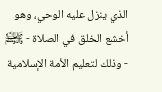الذي ينزل عليه الوحي، وهو أخشع الخلق في الصلاة - ﵌ - وذلك لتعليم الأمة الإسلامية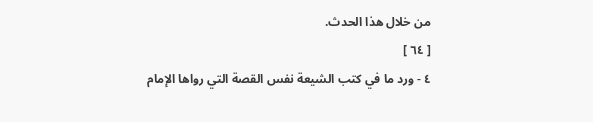من خلال هذا الحدث.
[ ٦٤ ]
٤ - ورد ما في كتب الشيعة نفس القصة التي رواها الإمام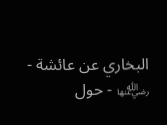البخاري عن عائشة - ﵂ - حول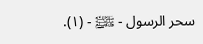سحر الرسول - ﵌ - (١).